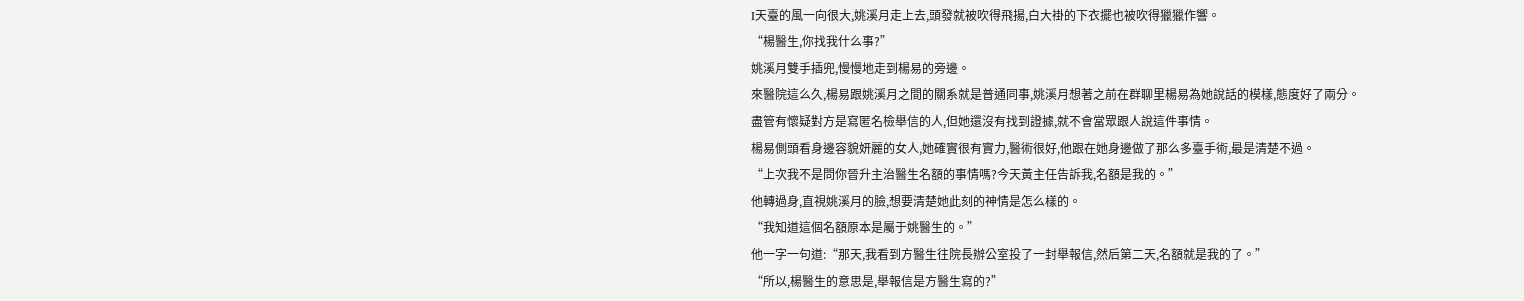I天臺的風一向很大,姚溪月走上去,頭發就被吹得飛揚,白大褂的下衣擺也被吹得獵獵作響。
“楊醫生,你找我什么事?”
姚溪月雙手插兜,慢慢地走到楊易的旁邊。
來醫院這么久,楊易跟姚溪月之間的關系就是普通同事,姚溪月想著之前在群聊里楊易為她說話的模樣,態度好了兩分。
盡管有懷疑對方是寫匿名檢舉信的人,但她還沒有找到證據,就不會當眾跟人說這件事情。
楊易側頭看身邊容貌妍麗的女人,她確實很有實力,醫術很好,他跟在她身邊做了那么多臺手術,最是清楚不過。
“上次我不是問你晉升主治醫生名額的事情嗎?今天黃主任告訴我,名額是我的。”
他轉過身,直視姚溪月的臉,想要清楚她此刻的神情是怎么樣的。
“我知道這個名額原本是屬于姚醫生的。”
他一字一句道:“那天,我看到方醫生往院長辦公室投了一封舉報信,然后第二天,名額就是我的了。”
“所以,楊醫生的意思是,舉報信是方醫生寫的?”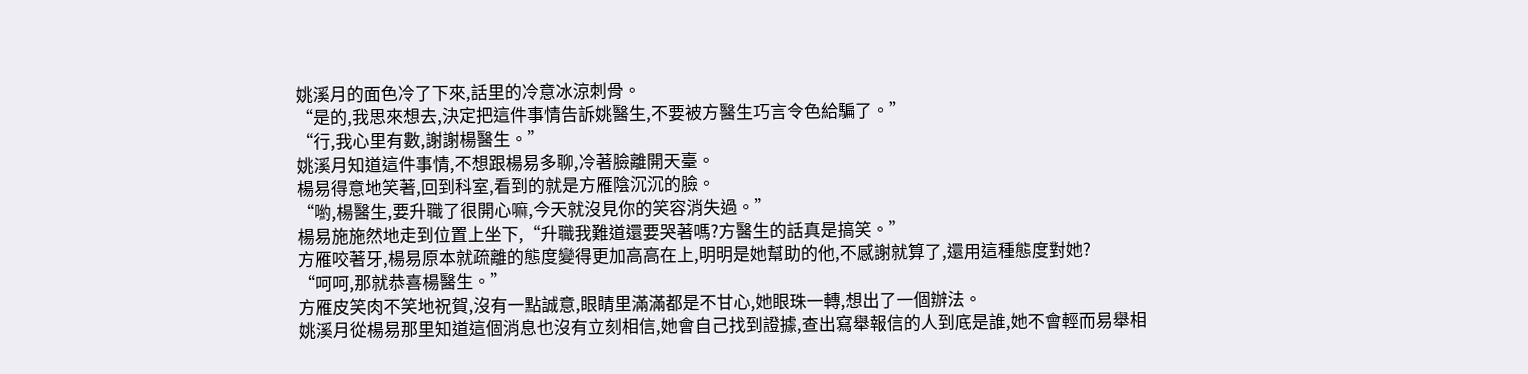姚溪月的面色冷了下來,話里的冷意冰涼刺骨。
“是的,我思來想去,決定把這件事情告訴姚醫生,不要被方醫生巧言令色給騙了。”
“行,我心里有數,謝謝楊醫生。”
姚溪月知道這件事情,不想跟楊易多聊,冷著臉離開天臺。
楊易得意地笑著,回到科室,看到的就是方雁陰沉沉的臉。
“喲,楊醫生,要升職了很開心嘛,今天就沒見你的笑容消失過。”
楊易施施然地走到位置上坐下,“升職我難道還要哭著嗎?方醫生的話真是搞笑。”
方雁咬著牙,楊易原本就疏離的態度變得更加高高在上,明明是她幫助的他,不感謝就算了,還用這種態度對她?
“呵呵,那就恭喜楊醫生。”
方雁皮笑肉不笑地祝賀,沒有一點誠意,眼睛里滿滿都是不甘心,她眼珠一轉,想出了一個辦法。
姚溪月從楊易那里知道這個消息也沒有立刻相信,她會自己找到證據,查出寫舉報信的人到底是誰,她不會輕而易舉相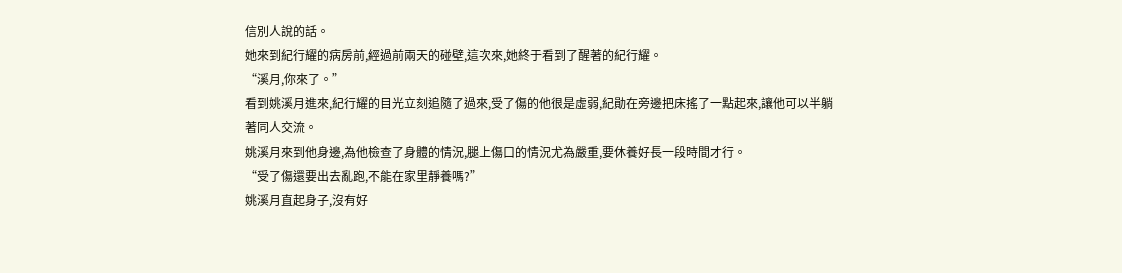信別人說的話。
她來到紀行耀的病房前,經過前兩天的碰壁,這次來,她終于看到了醒著的紀行耀。
“溪月,你來了。”
看到姚溪月進來,紀行耀的目光立刻追隨了過來,受了傷的他很是虛弱,紀勛在旁邊把床搖了一點起來,讓他可以半躺著同人交流。
姚溪月來到他身邊,為他檢查了身體的情況,腿上傷口的情況尤為嚴重,要休養好長一段時間才行。
“受了傷還要出去亂跑,不能在家里靜養嗎?”
姚溪月直起身子,沒有好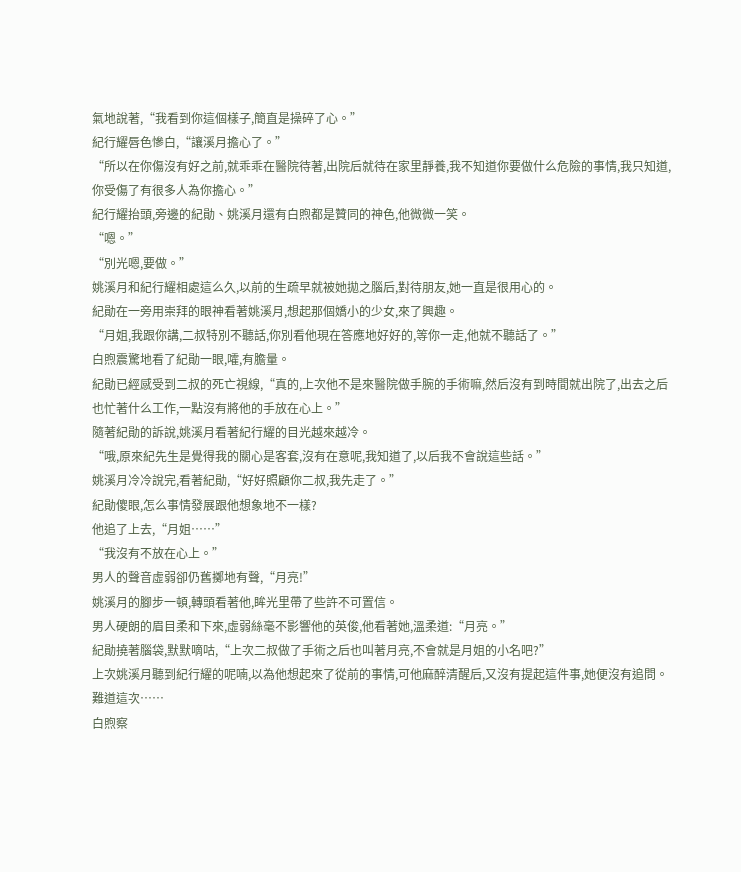氣地說著,“我看到你這個樣子,簡直是操碎了心。”
紀行耀唇色慘白,“讓溪月擔心了。”
“所以在你傷沒有好之前,就乖乖在醫院待著,出院后就待在家里靜養,我不知道你要做什么危險的事情,我只知道,你受傷了有很多人為你擔心。”
紀行耀抬頭,旁邊的紀勛、姚溪月還有白煦都是贊同的神色,他微微一笑。
“嗯。”
“別光嗯,要做。”
姚溪月和紀行耀相處這么久,以前的生疏早就被她拋之腦后,對待朋友,她一直是很用心的。
紀勛在一旁用崇拜的眼神看著姚溪月,想起那個嬌小的少女,來了興趣。
“月姐,我跟你講,二叔特別不聽話,你別看他現在答應地好好的,等你一走,他就不聽話了。”
白煦震驚地看了紀勛一眼,嚯,有膽量。
紀勛已經感受到二叔的死亡視線,“真的,上次他不是來醫院做手腕的手術嘛,然后沒有到時間就出院了,出去之后也忙著什么工作,一點沒有將他的手放在心上。”
隨著紀勛的訴說,姚溪月看著紀行耀的目光越來越冷。
“哦,原來紀先生是覺得我的關心是客套,沒有在意呢,我知道了,以后我不會說這些話。”
姚溪月冷冷說完,看著紀勛,“好好照顧你二叔,我先走了。”
紀勛傻眼,怎么事情發展跟他想象地不一樣?
他追了上去,“月姐……”
“我沒有不放在心上。”
男人的聲音虛弱卻仍舊擲地有聲,“月亮!”
姚溪月的腳步一頓,轉頭看著他,眸光里帶了些許不可置信。
男人硬朗的眉目柔和下來,虛弱絲毫不影響他的英俊,他看著她,溫柔道:“月亮。”
紀勛撓著腦袋,默默嘀咕,“上次二叔做了手術之后也叫著月亮,不會就是月姐的小名吧?”
上次姚溪月聽到紀行耀的呢喃,以為他想起來了從前的事情,可他麻醉清醒后,又沒有提起這件事,她便沒有追問。
難道這次……
白煦察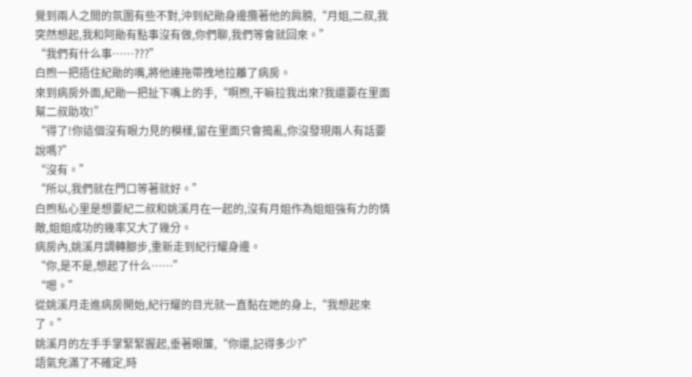覺到兩人之間的氛圍有些不對,沖到紀勛身邊攬著他的肩膀,“月姐,二叔,我突然想起,我和阿勛有點事沒有做,你們聊,我們等會就回來。”
“我們有什么事……???”
白煦一把捂住紀勛的嘴,將他連拖帶拽地拉離了病房。
來到病房外面,紀勛一把扯下嘴上的手,“啊煦,干嘛拉我出來?我還要在里面幫二叔助攻!”
“得了!你這個沒有眼力見的模樣,留在里面只會搗亂,你沒發現兩人有話要說嗎?”
“沒有。”
“所以,我們就在門口等著就好。”
白煦私心里是想要紀二叔和姚溪月在一起的,沒有月姐作為姐姐強有力的情敵,姐姐成功的幾率又大了幾分。
病房內,姚溪月調轉腳步,重新走到紀行耀身邊。
“你,是不是,想起了什么……”
“嗯。”
從姚溪月走進病房開始,紀行耀的目光就一直黏在她的身上,“我想起來了。”
姚溪月的左手手掌緊緊握起,垂著眼簾,“你還,記得多少?”
語氣充滿了不確定,時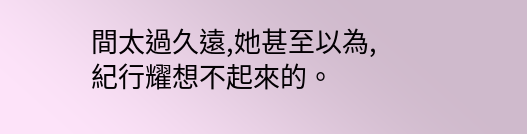間太過久遠,她甚至以為,紀行耀想不起來的。